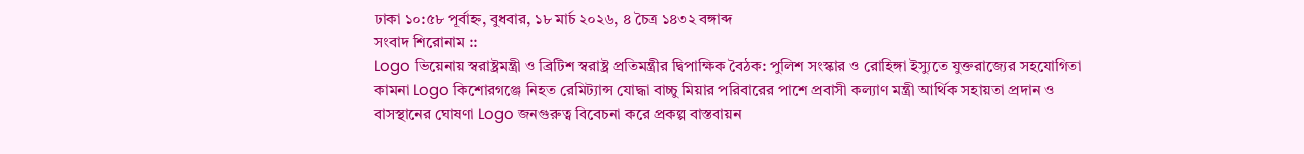ঢাকা ১০:৫৮ পূর্বাহ্ন, বুধবার, ১৮ মার্চ ২০২৬, ৪ চৈত্র ১৪৩২ বঙ্গাব্দ
সংবাদ শিরোনাম ::
Logo ভিয়েনায় স্বরাষ্ট্রমন্ত্রী ও ব্রিটিশ স্বরাষ্ট্র প্রতিমন্ত্রীর দ্বিপাক্ষিক বৈঠক: পুলিশ সংস্কার ও রোহিঙ্গা ইস্যুতে যুক্তরাজ্যের সহযোগিতা কামনা Logo কিশোরগঞ্জে নিহত রেমিট্যান্স যোদ্ধা বাচ্চু মিয়ার পরিবারের পাশে প্রবাসী কল্যাণ মন্ত্রী আর্থিক সহায়তা প্রদান ও বাসস্থানের ঘোষণা Logo জনগুরুত্ব বিবেচনা করে প্রকল্প বাস্তবায়ন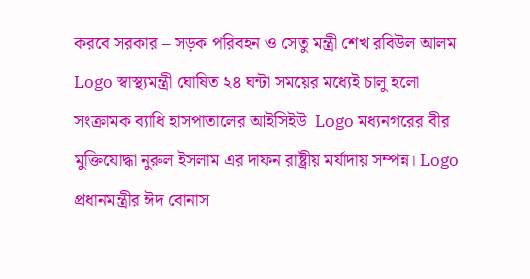করবে সরকার – সড়ক পরিবহন ও সেতু মন্ত্রী শেখ রবিউল আলম Logo স্বাস্থ্যমন্ত্রী ঘোষিত ২৪ ঘন্টা সময়ের মধ্যেই চালু হলো সংক্রামক ব্যাধি হাসপাতালের আইসিইউ  Logo মধ্যনগরের বীর মুক্তিযোদ্ধা নুরুল ইসলাম এর দাফন রাষ্ট্রীয় মর্যাদায় সম্পন্ন। Logo প্রধানমন্ত্রীর ঈদ বোনাস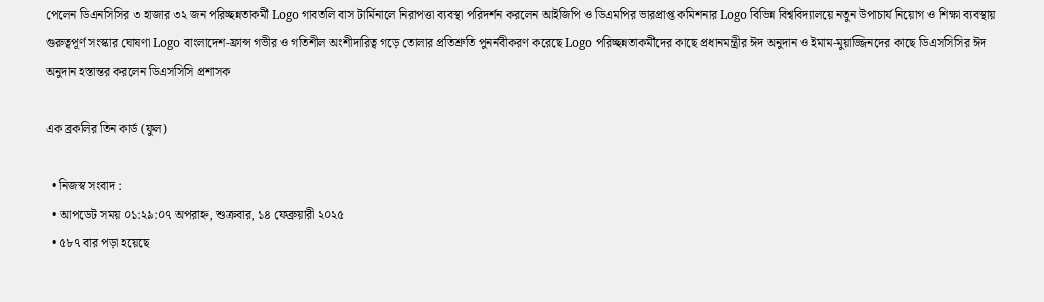পেলেন ডিএনসিসির ৩ হাজার ৩২ জন পরিচ্ছন্নতাকর্মী Logo গাবতলি বাস টার্মিনালে নিরাপত্তা ব্যবস্থা পরিদর্শন করলেন আইজিপি ও ডিএমপির ভারপ্রাপ্ত কমিশনার Logo বিভিন্ন বিশ্ববিদ্যালয়ে নতুন উপাচার্য নিয়োগ ও শিক্ষা ব্যবস্থায় গুরুত্বপূর্ণ সংস্কার ঘোষণা Logo বাংলাদেশ-ফ্রান্স গভীর ও গতিশীল অংশীদারিত্ব গড়ে তোলার প্রতিশ্রুতি পুনর্নবীকরণ করেছে Logo পরিচ্ছন্নতাকর্মীদের কাছে প্রধানমন্ত্রীর ঈদ অনুদান ও ইমাম-মুয়াজ্জিনদের কাছে ডিএসসিসির ঈদ অনুদান হস্তান্তর করলেন ডিএসসিসি প্রশাসক

এক ব্রকলির তিন কার্ড (ফুল)

  • নিজস্ব সংবাদ :
  • আপডেট সময় ০১:২৯:০৭ অপরাহ্ন, শুক্রবার, ১৪ ফেব্রুয়ারী ২০২৫
  • ৫৮৭ বার পড়া হয়েছে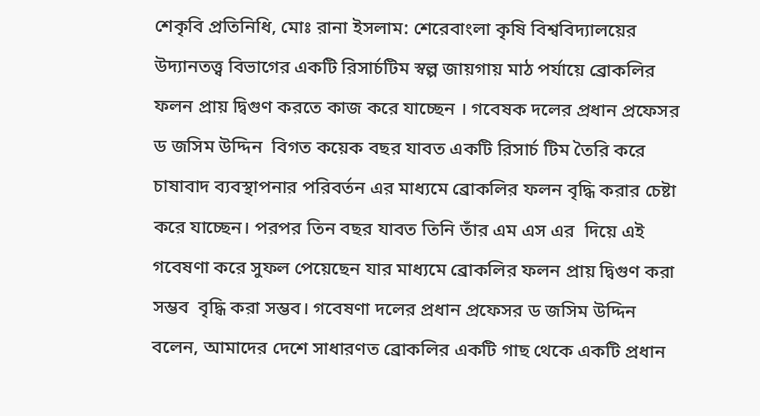শেকৃবি প্রতিনিধি, মোঃ রানা ইসলাম: শেরেবাংলা কৃষি বিশ্ববিদ্যালয়ের উদ্যানতত্ত্ব বিভাগের একটি রিসার্চটিম স্বল্প জায়গায় মাঠ পর্যায়ে ব্রোকলির ফলন প্রায় দ্বিগুণ করতে কাজ করে যাচ্ছেন । গবেষক দলের প্রধান প্রফেসর ড জসিম উদ্দিন  বিগত কয়েক বছর যাবত একটি রিসার্চ টিম তৈরি করে চাষাবাদ ব্যবস্থাপনার পরিবর্তন এর মাধ্যমে ব্রোকলির ফলন বৃদ্ধি করার চেষ্টা করে যাচ্ছেন। পরপর তিন বছর যাবত তিনি তাঁর এম এস এর  দিয়ে এই গবেষণা করে সুফল পেয়েছেন যার মাধ্যমে ব্রোকলির ফলন প্রায় দ্বিগুণ করা সম্ভব  বৃদ্ধি করা সম্ভব। গবেষণা দলের প্রধান প্রফেসর ড জসিম উদ্দিন বলেন, আমাদের দেশে সাধারণত ব্রোকলির একটি গাছ থেকে একটি প্রধান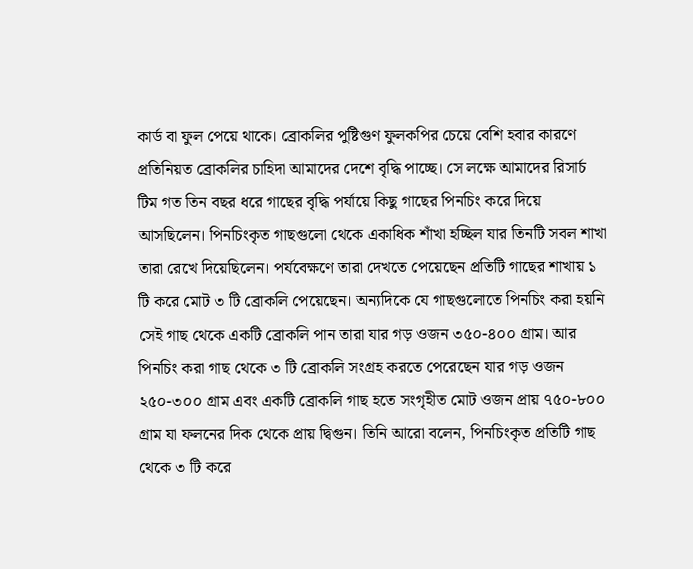কার্ড বা ফুল পেয়ে থাকে। ব্রোকলির পুষ্টিগুণ ফুলকপির চেয়ে বেশি হবার কারণে প্রতিনিয়ত ব্রোকলির চাহিদা আমাদের দেশে বৃদ্ধি পাচ্ছে। সে লক্ষে আমাদের রিসার্চ টিম গত তিন বছর ধরে গাছের বৃদ্ধি পর্যায়ে কিছু গাছের পিনচিং করে দিয়ে আসছিলেন। পিনচিংকৃত গাছগুলো থেকে একাধিক শাঁখা হচ্ছিল যার তিনটি সবল শাখা তারা রেখে দিয়েছিলেন। পর্যবেক্ষণে তারা দেখতে পেয়েছেন প্রতিটি গাছের শাখায় ১ টি করে মোট ৩ টি ব্রোকলি পেয়েছেন। অন্যদিকে যে গাছগুলোতে পিনচিং করা হয়নি সেই গাছ থেকে একটি ব্রোকলি পান তারা যার গড় ওজন ৩৫০-৪০০ গ্রাম। আর পিনচিং করা গাছ থেকে ৩ টি ব্রোকলি সংগ্রহ করতে পেরেছেন যার গড় ওজন ২৫০-৩০০ গ্রাম এবং একটি ব্রোকলি গাছ হতে সংগৃহীত মোট ওজন প্রায় ৭৫০-৮০০ গ্রাম যা ফলনের দিক থেকে প্রায় দ্বিগুন। তিনি আরো বলেন, পিনচিংকৃত প্রতিটি গাছ থেকে ৩ টি করে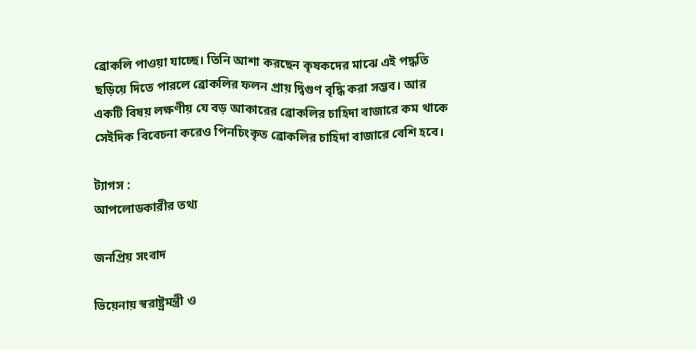ব্রোকলি পাওয়া যাচ্ছে। তিনি আশা করছেন কৃষকদের মাঝে এই পদ্ধতি ছড়িয়ে দিতে পারলে ব্রোকলির ফলন প্রায় দ্বিগুণ বৃদ্ধি করা সম্ভব। আর একটি বিষয় লক্ষণীয় যে বড় আকারের ব্রোকলির চাহিদা বাজারে কম থাকে সেইদিক বিবেচনা করেও পিনচিংকৃত ব্রোকলির চাহিদা বাজারে বেশি হবে।

ট্যাগস :
আপলোডকারীর তথ্য

জনপ্রিয় সংবাদ

ভিয়েনায় স্বরাষ্ট্রমন্ত্রী ও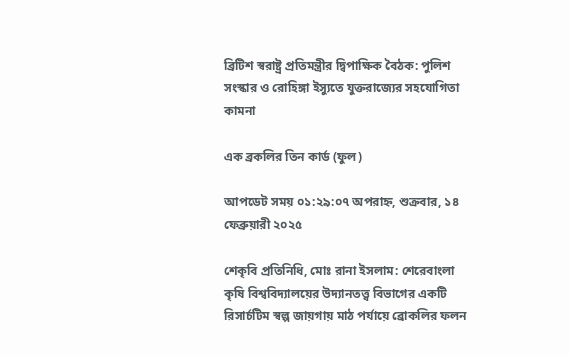ব্রিটিশ স্বরাষ্ট্র প্রতিমন্ত্রীর দ্বিপাক্ষিক বৈঠক: পুলিশ সংস্কার ও রোহিঙ্গা ইস্যুতে যুক্তরাজ্যের সহযোগিতা কামনা

এক ব্রকলির তিন কার্ড (ফুল)

আপডেট সময় ০১:২৯:০৭ অপরাহ্ন, শুক্রবার, ১৪ ফেব্রুয়ারী ২০২৫

শেকৃবি প্রতিনিধি, মোঃ রানা ইসলাম: শেরেবাংলা কৃষি বিশ্ববিদ্যালয়ের উদ্যানতত্ত্ব বিভাগের একটি রিসার্চটিম স্বল্প জায়গায় মাঠ পর্যায়ে ব্রোকলির ফলন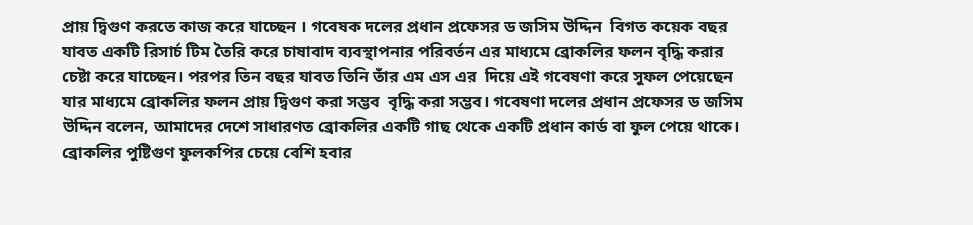প্রায় দ্বিগুণ করতে কাজ করে যাচ্ছেন । গবেষক দলের প্রধান প্রফেসর ড জসিম উদ্দিন  বিগত কয়েক বছর যাবত একটি রিসার্চ টিম তৈরি করে চাষাবাদ ব্যবস্থাপনার পরিবর্তন এর মাধ্যমে ব্রোকলির ফলন বৃদ্ধি করার চেষ্টা করে যাচ্ছেন। পরপর তিন বছর যাবত তিনি তাঁর এম এস এর  দিয়ে এই গবেষণা করে সুফল পেয়েছেন যার মাধ্যমে ব্রোকলির ফলন প্রায় দ্বিগুণ করা সম্ভব  বৃদ্ধি করা সম্ভব। গবেষণা দলের প্রধান প্রফেসর ড জসিম উদ্দিন বলেন, আমাদের দেশে সাধারণত ব্রোকলির একটি গাছ থেকে একটি প্রধান কার্ড বা ফুল পেয়ে থাকে। ব্রোকলির পুষ্টিগুণ ফুলকপির চেয়ে বেশি হবার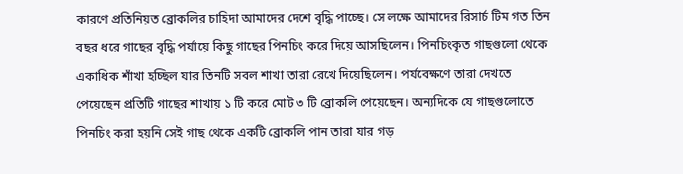কারণে প্রতিনিয়ত ব্রোকলির চাহিদা আমাদের দেশে বৃদ্ধি পাচ্ছে। সে লক্ষে আমাদের রিসার্চ টিম গত তিন বছর ধরে গাছের বৃদ্ধি পর্যায়ে কিছু গাছের পিনচিং করে দিয়ে আসছিলেন। পিনচিংকৃত গাছগুলো থেকে একাধিক শাঁখা হচ্ছিল যার তিনটি সবল শাখা তারা রেখে দিয়েছিলেন। পর্যবেক্ষণে তারা দেখতে পেয়েছেন প্রতিটি গাছের শাখায় ১ টি করে মোট ৩ টি ব্রোকলি পেয়েছেন। অন্যদিকে যে গাছগুলোতে পিনচিং করা হয়নি সেই গাছ থেকে একটি ব্রোকলি পান তারা যার গড়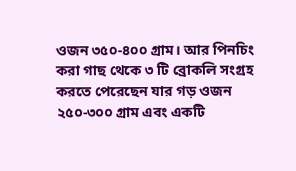ওজন ৩৫০-৪০০ গ্রাম। আর পিনচিং করা গাছ থেকে ৩ টি ব্রোকলি সংগ্রহ করতে পেরেছেন যার গড় ওজন ২৫০-৩০০ গ্রাম এবং একটি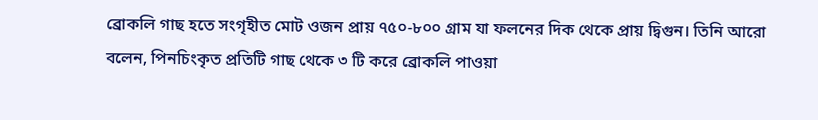ব্রোকলি গাছ হতে সংগৃহীত মোট ওজন প্রায় ৭৫০-৮০০ গ্রাম যা ফলনের দিক থেকে প্রায় দ্বিগুন। তিনি আরো বলেন, পিনচিংকৃত প্রতিটি গাছ থেকে ৩ টি করে ব্রোকলি পাওয়া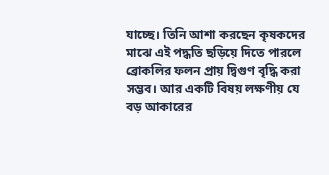যাচ্ছে। তিনি আশা করছেন কৃষকদের মাঝে এই পদ্ধতি ছড়িয়ে দিতে পারলে ব্রোকলির ফলন প্রায় দ্বিগুণ বৃদ্ধি করা সম্ভব। আর একটি বিষয় লক্ষণীয় যে বড় আকারের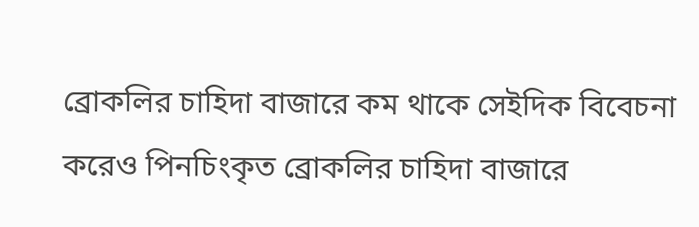ব্রোকলির চাহিদা বাজারে কম থাকে সেইদিক বিবেচনা করেও পিনচিংকৃত ব্রোকলির চাহিদা বাজারে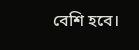বেশি হবে।